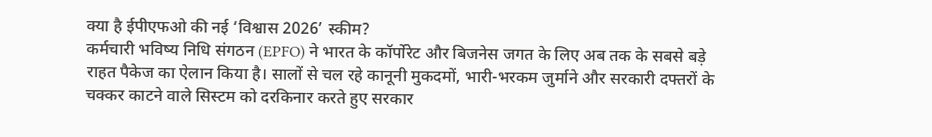क्या है ईपीएफओ की नई ‘विश्वास 2026’ स्कीम?
कर्मचारी भविष्य निधि संगठन (EPFO) ने भारत के कॉर्पोरेट और बिजनेस जगत के लिए अब तक के सबसे बड़े राहत पैकेज का ऐलान किया है। सालों से चल रहे कानूनी मुकदमों, भारी-भरकम जुर्माने और सरकारी दफ्तरों के चक्कर काटने वाले सिस्टम को दरकिनार करते हुए सरकार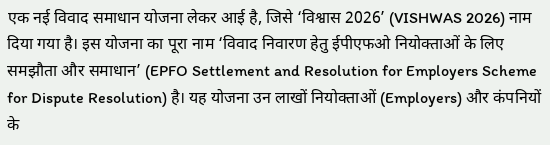एक नई विवाद समाधान योजना लेकर आई है, जिसे ‘विश्वास 2026’ (VISHWAS 2026) नाम दिया गया है। इस योजना का पूरा नाम ‘विवाद निवारण हेतु ईपीएफओ नियोक्ताओं के लिए समझौता और समाधान’ (EPFO Settlement and Resolution for Employers Scheme for Dispute Resolution) है। यह योजना उन लाखों नियोक्ताओं (Employers) और कंपनियों के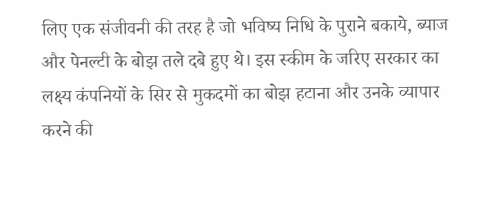लिए एक संजीवनी की तरह है जो भविष्य निधि के पुराने बकाये, ब्याज और पेनल्टी के बोझ तले दबे हुए थे। इस स्कीम के जरिए सरकार का लक्ष्य कंपनियों के सिर से मुकदमों का बोझ हटाना और उनके व्यापार करने की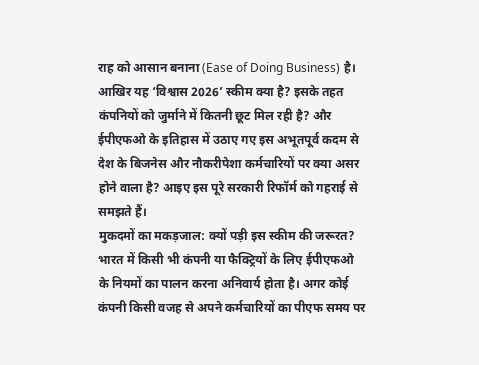राह को आसान बनाना (Ease of Doing Business) है। आखिर यह ‘विश्वास 2026’ स्कीम क्या है? इसके तहत कंपनियों को जुर्माने में कितनी छूट मिल रही है? और ईपीएफओ के इतिहास में उठाए गए इस अभूतपूर्व कदम से देश के बिजनेस और नौकरीपेशा कर्मचारियों पर क्या असर होने वाला है? आइए इस पूरे सरकारी रिफॉर्म को गहराई से समझते हैं।
मुकदमों का मकड़जाल: क्यों पड़ी इस स्कीम की जरूरत?
भारत में किसी भी कंपनी या फैक्ट्रियों के लिए ईपीएफओ के नियमों का पालन करना अनिवार्य होता है। अगर कोई कंपनी किसी वजह से अपने कर्मचारियों का पीएफ समय पर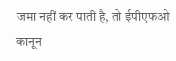जमा नहीं कर पाती है, तो ईपीएफओ कानून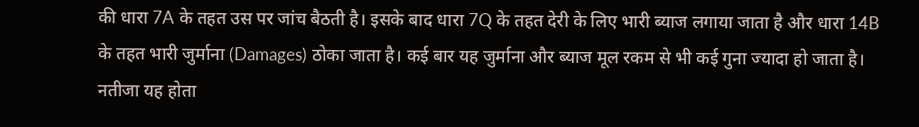की धारा 7A के तहत उस पर जांच बैठती है। इसके बाद धारा 7Q के तहत देरी के लिए भारी ब्याज लगाया जाता है और धारा 14B के तहत भारी जुर्माना (Damages) ठोका जाता है। कई बार यह जुर्माना और ब्याज मूल रकम से भी कई गुना ज्यादा हो जाता है। नतीजा यह होता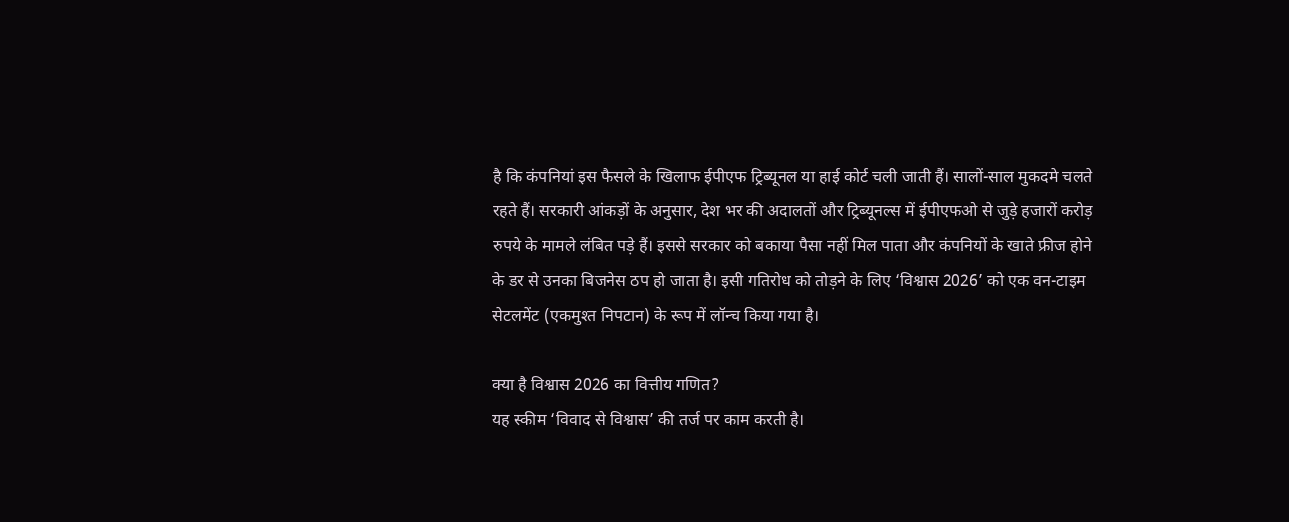है कि कंपनियां इस फैसले के खिलाफ ईपीएफ ट्रिब्यूनल या हाई कोर्ट चली जाती हैं। सालों-साल मुकदमे चलते रहते हैं। सरकारी आंकड़ों के अनुसार, देश भर की अदालतों और ट्रिब्यूनल्स में ईपीएफओ से जुड़े हजारों करोड़ रुपये के मामले लंबित पड़े हैं। इससे सरकार को बकाया पैसा नहीं मिल पाता और कंपनियों के खाते फ्रीज होने के डर से उनका बिजनेस ठप हो जाता है। इसी गतिरोध को तोड़ने के लिए ‘विश्वास 2026’ को एक वन-टाइम सेटलमेंट (एकमुश्त निपटान) के रूप में लॉन्च किया गया है।

क्या है विश्वास 2026 का वित्तीय गणित?
यह स्कीम ‘विवाद से विश्वास’ की तर्ज पर काम करती है।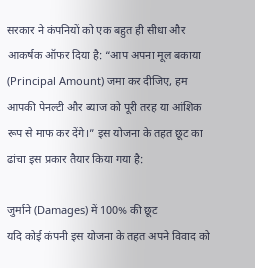सरकार ने कंपनियों को एक बहुत ही सीधा और आकर्षक ऑफर दिया है: “आप अपना मूल बकाया (Principal Amount) जमा कर दीजिए, हम आपकी पेनल्टी और ब्याज को पूरी तरह या आंशिक रूप से माफ कर देंगे।” इस योजना के तहत छूट का ढांचा इस प्रकार तैयार किया गया है:

जुर्माने (Damages) में 100% की छूट
यदि कोई कंपनी इस योजना के तहत अपने विवाद को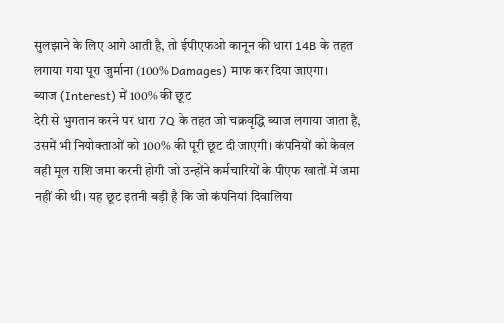सुलझाने के लिए आगे आती है, तो ईपीएफओ कानून की धारा 14B के तहत लगाया गया पूरा जुर्माना (100% Damages) माफ कर दिया जाएगा।
ब्याज (Interest) में 100% की छूट
देरी से भुगतान करने पर धारा 7Q के तहत जो चक्रवृद्धि ब्याज लगाया जाता है, उसमें भी नियोक्ताओं को 100% की पूरी छूट दी जाएगी। कंपनियों को केवल वही मूल राशि जमा करनी होगी जो उन्होंने कर्मचारियों के पीएफ खातों में जमा नहीं की थी। यह छूट इतनी बड़ी है कि जो कंपनियां दिवालिया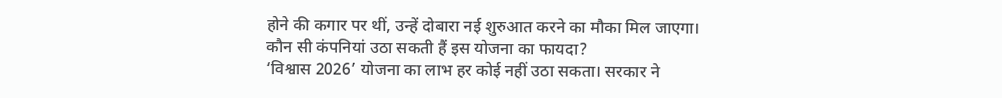होने की कगार पर थीं, उन्हें दोबारा नई शुरुआत करने का मौका मिल जाएगा।
कौन सी कंपनियां उठा सकती हैं इस योजना का फायदा?
‘विश्वास 2026’ योजना का लाभ हर कोई नहीं उठा सकता। सरकार ने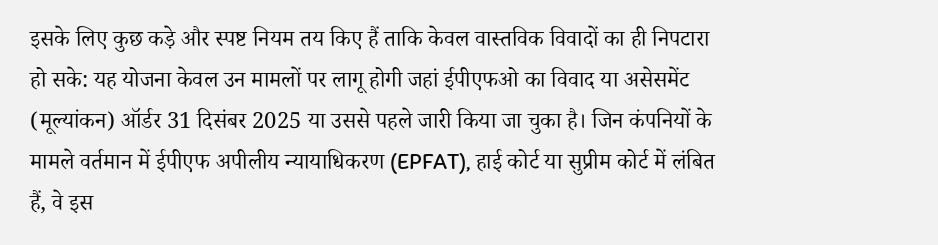इसके लिए कुछ कड़े और स्पष्ट नियम तय किए हैं ताकि केवल वास्तविक विवादों का ही निपटारा हो सके: यह योजना केवल उन मामलों पर लागू होगी जहां ईपीएफओ का विवाद या असेसमेंट (मूल्यांकन) ऑर्डर 31 दिसंबर 2025 या उससे पहले जारी किया जा चुका है। जिन कंपनियों के मामले वर्तमान में ईपीएफ अपीलीय न्यायाधिकरण (EPFAT), हाई कोर्ट या सुप्रीम कोर्ट में लंबित हैं, वे इस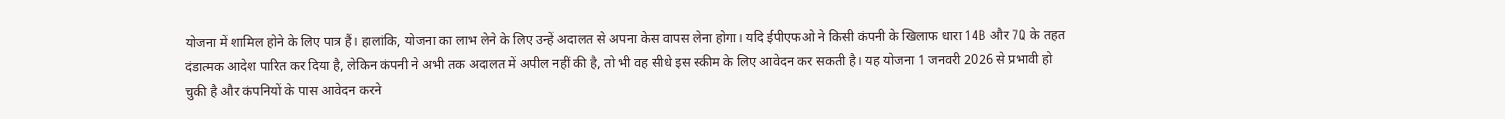योजना में शामिल होने के लिए पात्र हैं। हालांकि, योजना का लाभ लेने के लिए उन्हें अदालत से अपना केस वापस लेना होगा। यदि ईपीएफओ ने किसी कंपनी के खिलाफ धारा 14B और 7Q के तहत दंडात्मक आदेश पारित कर दिया है, लेकिन कंपनी ने अभी तक अदालत में अपील नहीं की है, तो भी वह सीधे इस स्कीम के लिए आवेदन कर सकती है। यह योजना 1 जनवरी 2026 से प्रभावी हो चुकी है और कंपनियों के पास आवेदन करने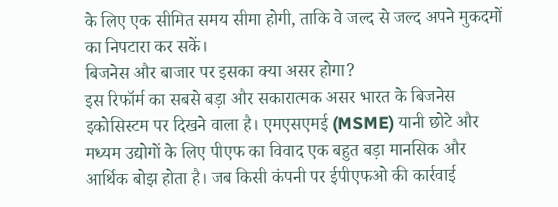के लिए एक सीमित समय सीमा होगी, ताकि वे जल्द से जल्द अपने मुकदमों का निपटारा कर सकें।
बिजनेस और बाजार पर इसका क्या असर होगा?
इस रिफॉर्म का सबसे बड़ा और सकारात्मक असर भारत के बिजनेस इकोसिस्टम पर दिखने वाला है। एमएसएमई (MSME) यानी छोटे और मध्यम उद्योगों के लिए पीएफ का विवाद एक बहुत बड़ा मानसिक और आर्थिक बोझ होता है। जब किसी कंपनी पर ईपीएफओ की कार्रवाई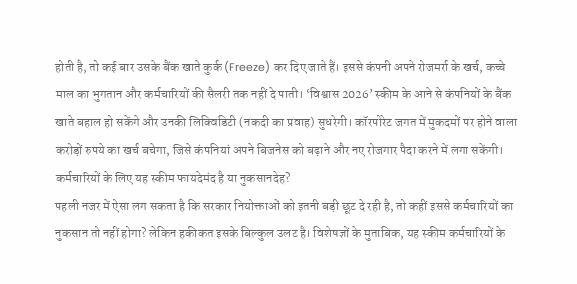होती है, तो कई बार उसके बैंक खाते कुर्क (Freeze) कर दिए जाते हैं। इससे कंपनी अपने रोजमर्रा के खर्च, कच्चे माल का भुगतान और कर्मचारियों की सैलरी तक नहीं दे पाती। ‘विश्वास 2026’ स्कीम के आने से कंपनियों के बैंक खाते बहाल हो सकेंगे और उनकी लिक्विडिटी (नकदी का प्रवाह) सुधरेगी। कॉरपोरेट जगत में मुकदमों पर होने वाला करोड़ों रुपये का खर्च बचेगा, जिसे कंपनियां अपने बिजनेस को बढ़ाने और नए रोजगार पैदा करने में लगा सकेंगी।
कर्मचारियों के लिए यह स्कीम फायदेमंद है या नुकसानदेह?
पहली नजर में ऐसा लग सकता है कि सरकार नियोक्ताओं को इतनी बड़ी छूट दे रही है, तो कहीं इससे कर्मचारियों का नुकसान तो नहीं होगा? लेकिन हकीकत इसके बिल्कुल उलट है। विशेषज्ञों के मुताबिक, यह स्कीम कर्मचारियों के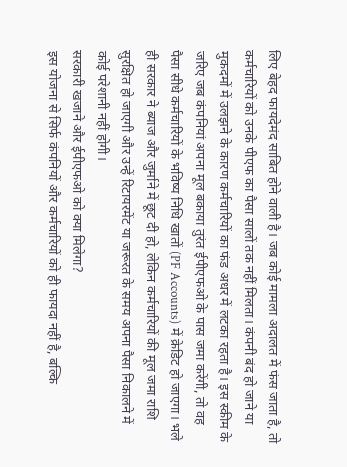लिए बेहद फायदेमंद साबित होने वाली है। जब कोई मामला अदालत में फंस जाता है, तो कर्मचारियों को उनके पीएफ का पैसा सालों तक नहीं मिलता। कंपनी बंद हो जाने या मुकदमों में उलझने के कारण कर्मचारियों का फंड अधर में लटका रहता है। इस स्कीम के जरिए जब कंपनियां अपना मूल बकाया तुरंत ईपीएफओ के पास जमा करेंगी, तो वह पैसा सीधे कर्मचारियों के भविष्य निधि खातों (PF Accounts) में क्रेडिट हो जाएगा। भले ही सरकार ने ब्याज और जुर्माने में छूट दी हो, लेकिन कर्मचारियों की मूल जमा राशि सुरक्षित हो जाएगी और उन्हें रिटायरमेंट या जरूरत के समय अपना पैसा निकालने में कोई परेशानी नहीं होगी।
सरकारी खजाने और ईपीएफओ को क्या मिलेगा?
इस योजना से सिर्फ कंपनियों और कर्मचारियों को ही फायदा नहीं है, बल्कि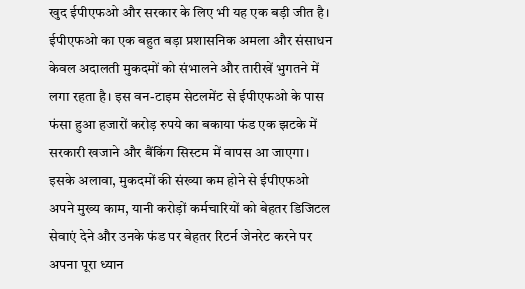खुद ईपीएफओ और सरकार के लिए भी यह एक बड़ी जीत है। ईपीएफओ का एक बहुत बड़ा प्रशासनिक अमला और संसाधन केवल अदालती मुकदमों को संभालने और तारीखें भुगतने में लगा रहता है। इस वन-टाइम सेटलमेंट से ईपीएफओ के पास फंसा हुआ हजारों करोड़ रुपये का बकाया फंड एक झटके में सरकारी खजाने और बैंकिंग सिस्टम में वापस आ जाएगा। इसके अलावा, मुकदमों की संख्या कम होने से ईपीएफओ अपने मुख्य काम, यानी करोड़ों कर्मचारियों को बेहतर डिजिटल सेवाएं देने और उनके फंड पर बेहतर रिटर्न जेनरेट करने पर अपना पूरा ध्यान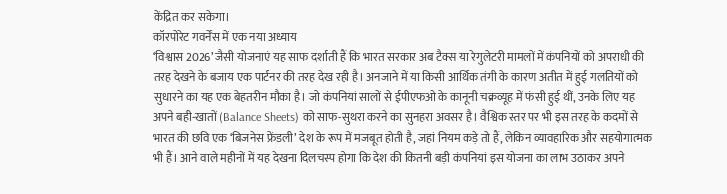केंद्रित कर सकेगा।
कॉरपोरेट गवर्नेंस में एक नया अध्याय
‘विश्वास 2026’ जैसी योजनाएं यह साफ दर्शाती हैं कि भारत सरकार अब टैक्स या रेगुलेटरी मामलों में कंपनियों को अपराधी की तरह देखने के बजाय एक पार्टनर की तरह देख रही है। अनजाने में या किसी आर्थिक तंगी के कारण अतीत में हुई गलतियों को सुधारने का यह एक बेहतरीन मौका है। जो कंपनियां सालों से ईपीएफओ के कानूनी चक्रव्यूह में फंसी हुई थीं, उनके लिए यह अपने बही-खातों (Balance Sheets) को साफ-सुथरा करने का सुनहरा अवसर है। वैश्विक स्तर पर भी इस तरह के कदमों से भारत की छवि एक ‘बिजनेस फ्रेंडली’ देश के रूप में मजबूत होती है, जहां नियम कड़े तो हैं, लेकिन व्यावहारिक और सहयोगात्मक भी हैं। आने वाले महीनों में यह देखना दिलचस्प होगा कि देश की कितनी बड़ी कंपनियां इस योजना का लाभ उठाकर अपने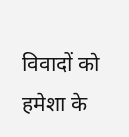विवादों को हमेशा के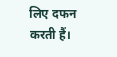लिए दफन करती हैं।